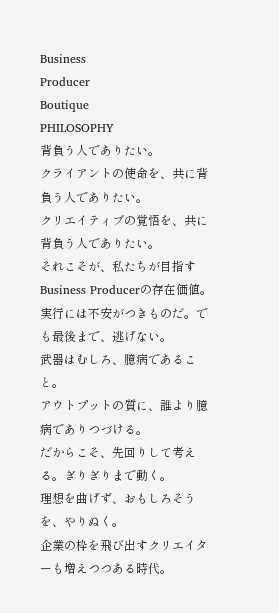Business
Producer
Boutique
PHILOSOPHY
背負う人でありたい。
クライアントの使命を、共に背負う人でありたい。
クリエイティブの覚悟を、共に背負う人でありたい。
それこそが、私たちが目指すBusiness Producerの存在価値。
実行には不安がつきものだ。でも最後まで、逃げない。
武器はむしろ、臆病であること。
アウトプットの質に、誰より臆病でありつづける。
だからこそ、先回りして考える。ぎりぎりまで動く。
理想を曲げず、おもしろそうを、やりぬく。
企業の枠を飛び出すクリエイターも増えつつある時代。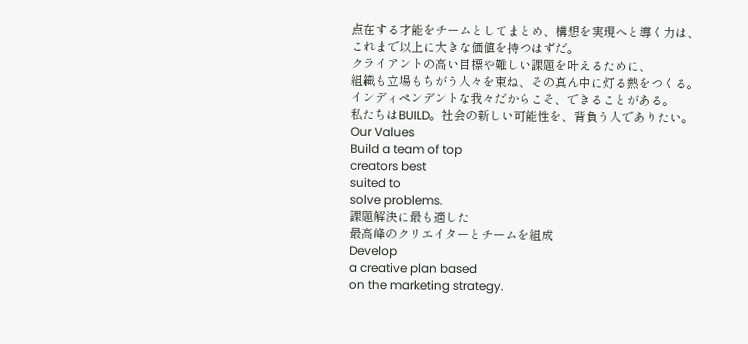点在する才能をチームとしてまとめ、構想を実現へと導く力は、
これまで以上に大きな価値を持つはずだ。
クライアントの高い目標や難しい課題を叶えるために、
組織も立場もちがう人々を束ね、その真ん中に灯る熱をつくる。
インディペンデントな我々だからこそ、できることがある。
私たちはBUILD。社会の新しい可能性を、背負う人でありたい。
Our Values
Build a team of top
creators best
suited to
solve problems.
課題解決に最も適した
最高峰のクリエイターとチームを組成
Develop
a creative plan based
on the marketing strategy.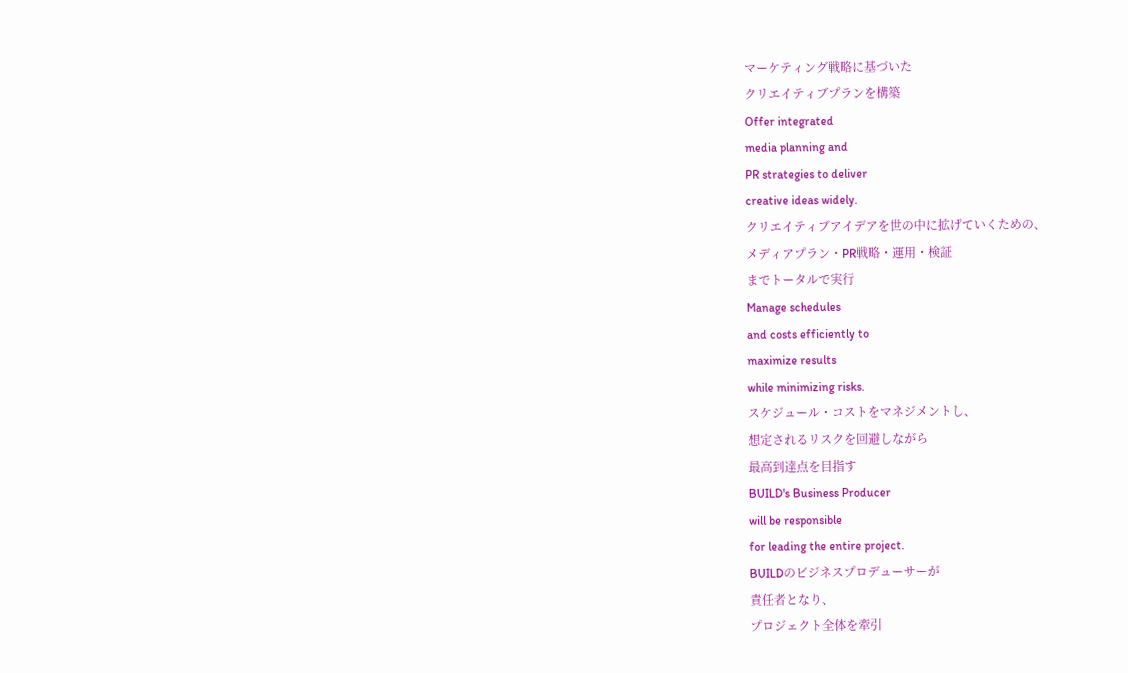マーケティング戦略に基づいた
クリエイティブプランを構築
Offer integrated
media planning and
PR strategies to deliver
creative ideas widely.
クリエイティブアイデアを世の中に拡げていくための、
メディアプラン・PR戦略・運用・検証
までトータルで実行
Manage schedules
and costs efficiently to
maximize results
while minimizing risks.
スケジュール・コストをマネジメントし、
想定されるリスクを回避しながら
最高到達点を目指す
BUILD's Business Producer
will be responsible
for leading the entire project.
BUILDのビジネスプロデューサーが
責任者となり、
プロジェクト全体を牽引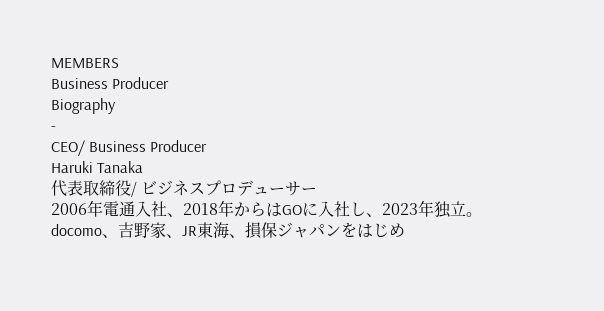MEMBERS
Business Producer
Biography
-
CEO/ Business Producer
Haruki Tanaka
代表取締役/ ビジネスプロデューサー
2006年電通入社、2018年からはGOに入社し、2023年独立。
docomo、吉野家、JR東海、損保ジャパンをはじめ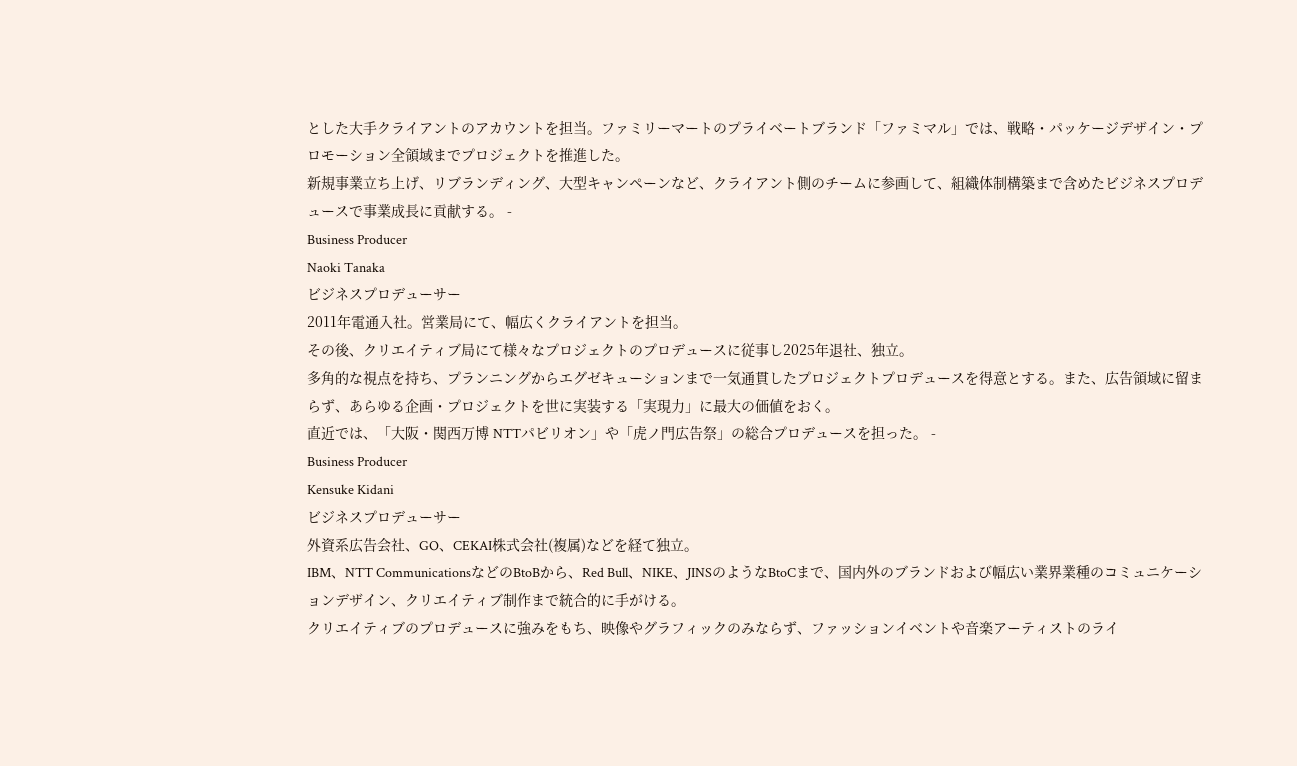とした大手クライアントのアカウントを担当。ファミリーマートのプライベートブランド「ファミマル」では、戦略・パッケージデザイン・プロモーション全領域までプロジェクトを推進した。
新規事業立ち上げ、リブランディング、大型キャンペーンなど、クライアント側のチームに参画して、組織体制構築まで含めたビジネスプロデュースで事業成長に貢献する。 -
Business Producer
Naoki Tanaka
ビジネスプロデューサー
2011年電通入社。営業局にて、幅広くクライアントを担当。
その後、クリエイティブ局にて様々なプロジェクトのプロデュースに従事し2025年退社、独立。
多角的な視点を持ち、プランニングからエグゼキューションまで一気通貫したプロジェクトプロデュースを得意とする。また、広告領域に留まらず、あらゆる企画・プロジェクトを世に実装する「実現力」に最大の価値をおく。
直近では、「大阪・関西万博 NTTパビリオン」や「虎ノ門広告祭」の総合プロデュースを担った。 -
Business Producer
Kensuke Kidani
ビジネスプロデューサー
外資系広告会社、GO、CEKAI株式会社(複属)などを経て独立。
IBM、NTT CommunicationsなどのBtoBから、Red Bull、NIKE、JINSのようなBtoCまで、国内外のブランドおよび幅広い業界業種のコミュニケーションデザイン、クリエイティブ制作まで統合的に手がける。
クリエイティブのプロデュースに強みをもち、映像やグラフィックのみならず、ファッションイベントや音楽アーティストのライ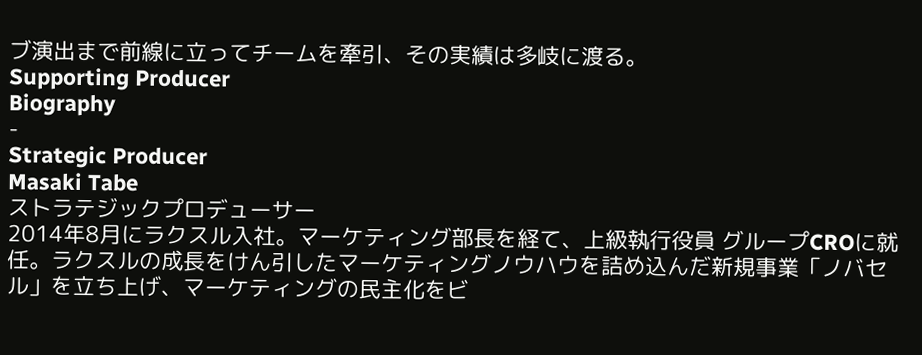ブ演出まで前線に立ってチームを牽引、その実績は多岐に渡る。
Supporting Producer
Biography
-
Strategic Producer
Masaki Tabe
ストラテジックプロデューサー
2014年8月にラクスル入社。マーケティング部長を経て、上級執行役員 グループCROに就任。ラクスルの成長をけん引したマーケティングノウハウを詰め込んだ新規事業「ノバセル」を立ち上げ、マーケティングの民主化をビ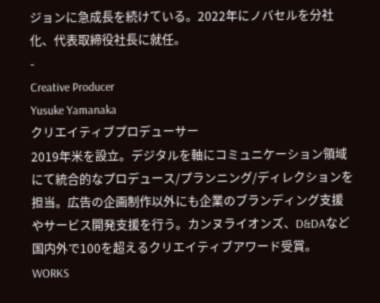ジョンに急成長を続けている。2022年にノバセルを分社化、代表取締役社長に就任。
-
Creative Producer
Yusuke Yamanaka
クリエイティブプロデューサー
2019年米を設立。デジタルを軸にコミュニケーション領域にて統合的なプロデュース/プランニング/ディレクションを担当。広告の企画制作以外にも企業のブランディング支援やサービス開発支援を行う。カンヌライオンズ、D&DAなど国内外で100を超えるクリエイティブアワード受賞。
WORKS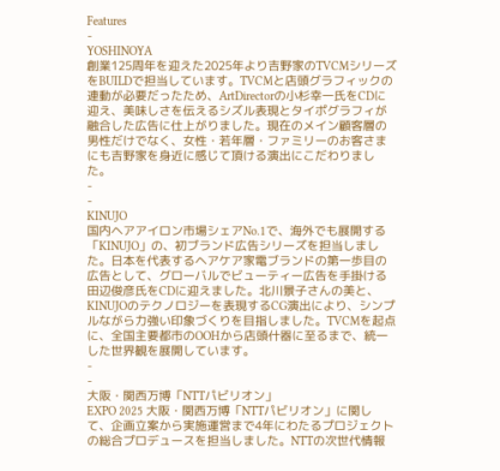Features
-
YOSHINOYA
創業125周年を迎えた2025年より吉野家のTVCMシリーズをBUILDで担当しています。TVCMと店頭グラフィックの連動が必要だったため、ArtDirectorの小杉幸一氏をCDに迎え、美味しさを伝えるシズル表現とタイポグラフィが融合した広告に仕上がりました。現在のメイン顧客層の男性だけでなく、女性・若年層・ファミリーのお客さまにも吉野家を身近に感じて頂ける演出にこだわりました。
-
-
KINUJO
国内ヘアアイロン市場シェアNo.1で、海外でも展開する「KINUJO」の、初ブランド広告シリーズを担当しました。日本を代表するヘアケア家電ブランドの第一歩目の広告として、グローバルでビューティー広告を手掛ける田辺俊彦氏をCDに迎えました。北川景子さんの美と、KINUJOのテクノロジーを表現するCG演出により、シンプルながら力強い印象づくりを目指しました。TVCMを起点に、全国主要都市のOOHから店頭什器に至るまで、統一した世界観を展開しています。
-
-
大阪・関西万博「NTTパビリオン」
EXPO 2025 大阪・関西万博「NTTパビリオン」に関して、企画立案から実施運営まで4年にわたるプロジェクトの総合プロデュースを担当しました。NTTの次世代情報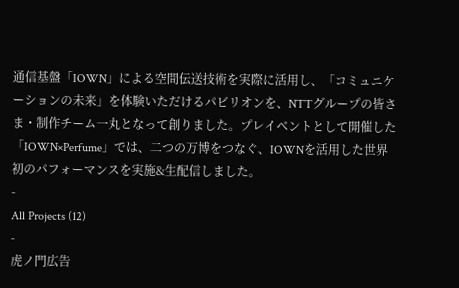通信基盤「IOWN」による空間伝送技術を実際に活用し、「コミュニケーションの未来」を体験いただけるパビリオンを、NTTグループの皆さま・制作チーム一丸となって創りました。プレイベントとして開催した「IOWN×Perfume」では、二つの万博をつなぐ、IOWNを活用した世界初のパフォーマンスを実施&生配信しました。
-
All Projects (12)
-
虎ノ門広告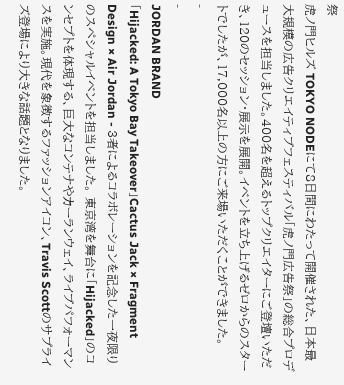祭
虎ノ門ヒルズ TOKYO NODEにて8日間にわたって開催された、日本最大規模の広告クリエイティブフェスティバル「虎ノ門広告祭」の総合プロデュースを担当しました。400名を超えるトップクリエイターにご登壇いただき、120のセッション・展示を展開。イベントを立ち上げるゼロからのスタートでしたが、17,000名以上の方にご来場いただくことができました。
-
-
JORDAN BRAND
「Hijacked: A Tokyo Bay Takeover」Cactus Jack × Fragment Design × Air Jordan - 3者によるコラボレーションを記念した一夜限りのスペシャルイベントを担当しました。 東京湾を舞台に「Hijacked」のコンセプトを体現する、巨大なコンテナやカーランウェイ、ライブパフォーマンスを実施。現代を象徴するファッションアイコン、Travis Scottのサプライズ登場により大きな話題となりました。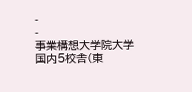-
-
事業構想大学院大学
国内5校舎(東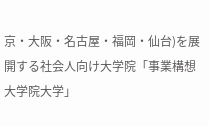京・大阪・名古屋・福岡・仙台)を展開する社会人向け大学院「事業構想大学院大学」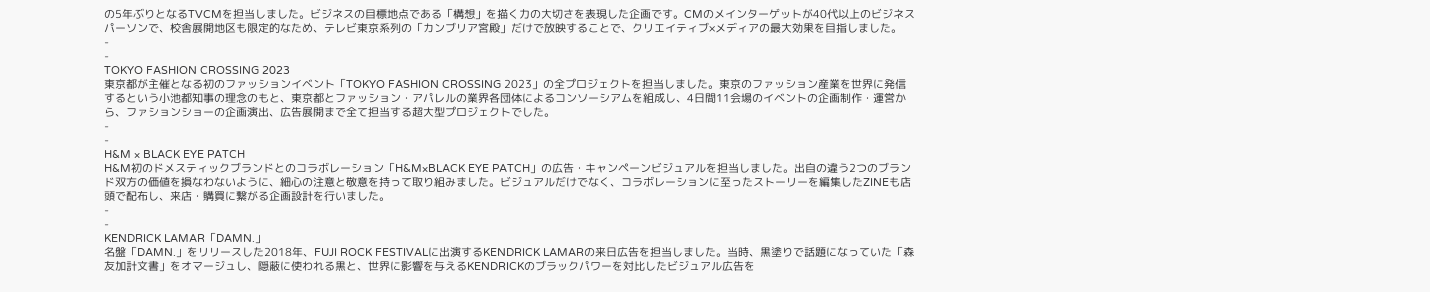の5年ぶりとなるTVCMを担当しました。ビジネスの目標地点である「構想」を描く力の大切さを表現した企画です。CMのメインターゲットが40代以上のビジネスパーソンで、校舎展開地区も限定的なため、テレビ東京系列の「カンブリア宮殿」だけで放映することで、クリエイティブ×メディアの最大効果を目指しました。
-
-
TOKYO FASHION CROSSING 2023
東京都が主催となる初のファッションイベント「TOKYO FASHION CROSSING 2023」の全プロジェクトを担当しました。東京のファッション産業を世界に発信するという小池都知事の理念のもと、東京都とファッション・アパレルの業界各団体によるコンソーシアムを組成し、4日間11会場のイベントの企画制作・運営から、ファションショーの企画演出、広告展開まで全て担当する超大型プロジェクトでした。
-
-
H&M × BLACK EYE PATCH
H&M初のドメスティックブランドとのコラボレーション「H&M×BLACK EYE PATCH」の広告・キャンペーンビジュアルを担当しました。出自の違う2つのブランド双方の価値を損なわないように、細心の注意と敬意を持って取り組みました。ビジュアルだけでなく、コラボレーションに至ったストーリーを編集したZINEも店頭で配布し、来店・購買に繋がる企画設計を行いました。
-
-
KENDRICK LAMAR「DAMN.」
名盤「DAMN.」をリリースした2018年、FUJI ROCK FESTIVALに出演するKENDRICK LAMARの来日広告を担当しました。当時、黒塗りで話題になっていた「森友加計文書」をオマージュし、隠蔽に使われる黒と、世界に影響を与えるKENDRICKのブラックパワーを対比したビジュアル広告を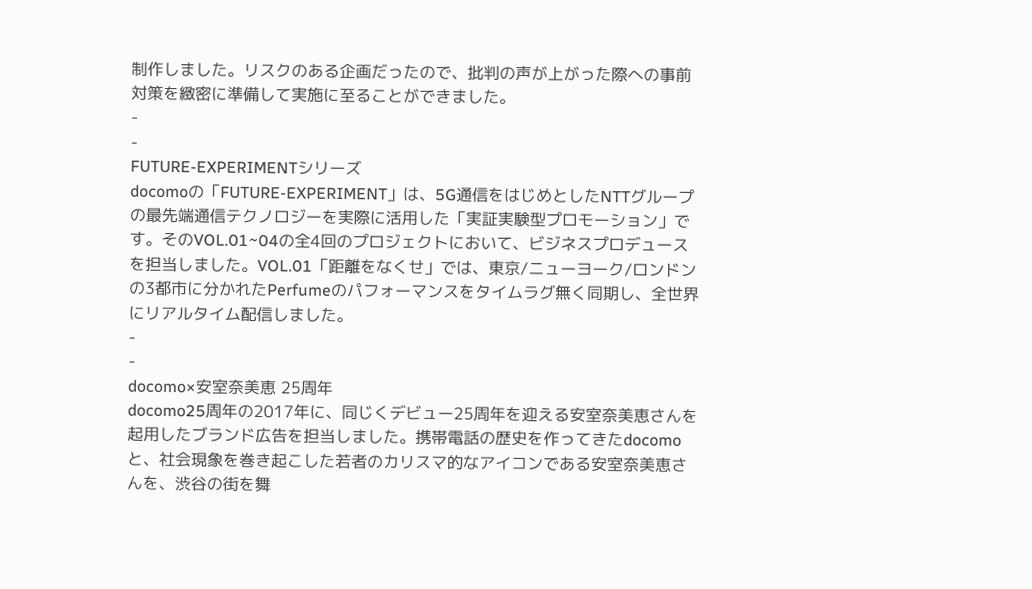制作しました。リスクのある企画だったので、批判の声が上がった際への事前対策を緻密に準備して実施に至ることができました。
-
-
FUTURE-EXPERIMENTシリーズ
docomoの「FUTURE-EXPERIMENT」は、5G通信をはじめとしたNTTグループの最先端通信テクノロジーを実際に活用した「実証実験型プロモーション」です。そのVOL.01~04の全4回のプロジェクトにおいて、ビジネスプロデュースを担当しました。VOL.01「距離をなくせ」では、東京/ニューヨーク/ロンドンの3都市に分かれたPerfumeのパフォーマンスをタイムラグ無く同期し、全世界にリアルタイム配信しました。
-
-
docomo×安室奈美恵 25周年
docomo25周年の2017年に、同じくデビュー25周年を迎える安室奈美恵さんを起用したブランド広告を担当しました。携帯電話の歴史を作ってきたdocomoと、社会現象を巻き起こした若者のカリスマ的なアイコンである安室奈美恵さんを、渋谷の街を舞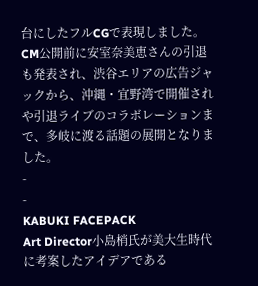台にしたフルCGで表現しました。CM公開前に安室奈美恵さんの引退も発表され、渋谷エリアの広告ジャックから、沖縄・宜野湾で開催されや引退ライブのコラボレーションまで、多岐に渡る話題の展開となりました。
-
-
KABUKI FACEPACK
Art Director小島梢氏が美大生時代に考案したアイデアである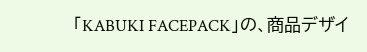「KABUKI FACEPACK」の、商品デザイ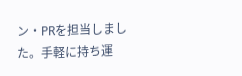ン・PRを担当しました。手軽に持ち運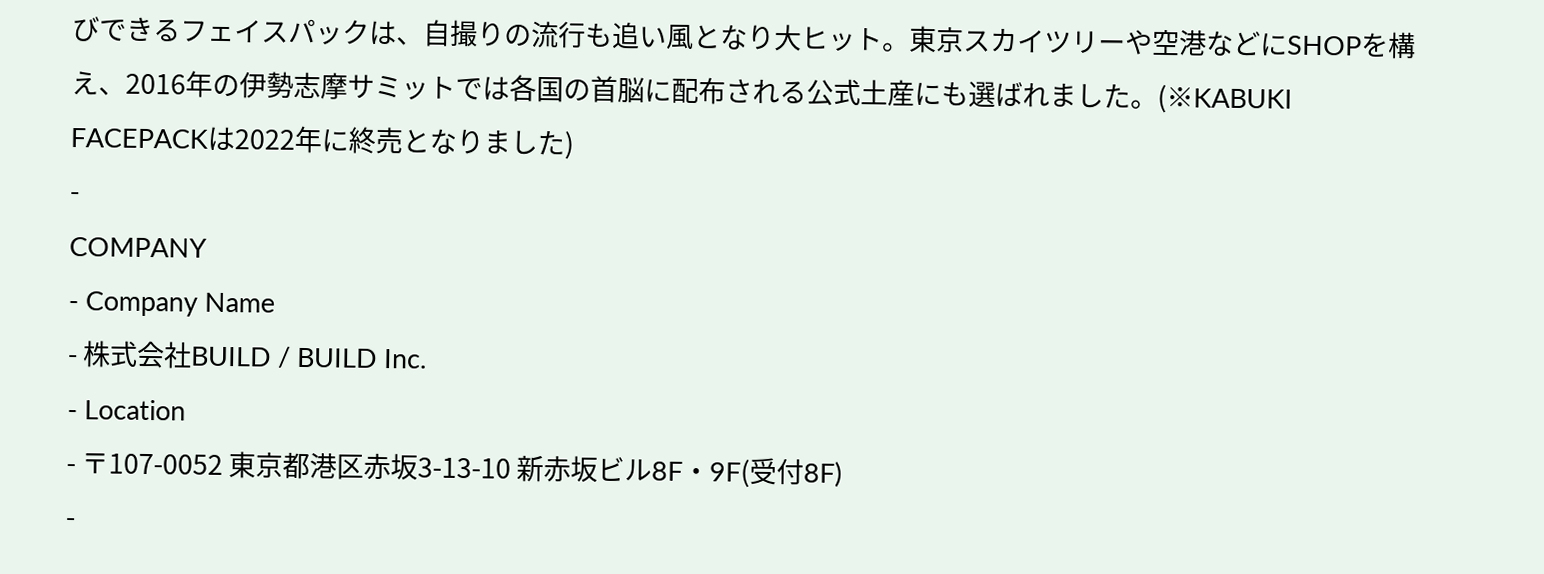びできるフェイスパックは、自撮りの流行も追い風となり大ヒット。東京スカイツリーや空港などにSHOPを構え、2016年の伊勢志摩サミットでは各国の首脳に配布される公式土産にも選ばれました。(※KABUKI FACEPACKは2022年に終売となりました)
-
COMPANY
- Company Name
- 株式会社BUILD / BUILD Inc.
- Location
- 〒107-0052 東京都港区赤坂3-13-10 新赤坂ビル8F・9F(受付8F)
-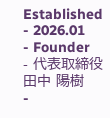Established
- 2026.01
- Founder
- 代表取締役 田中 陽樹
-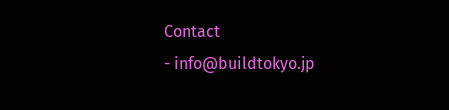Contact
- info@buildtokyo.jp